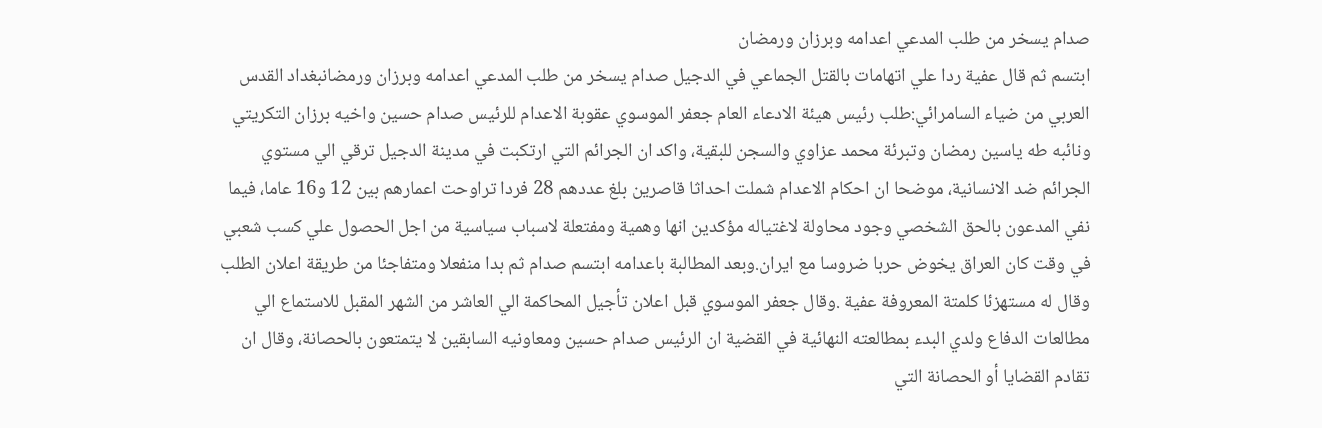صدام يسخر من طلب المدعي اعدامه وبرزان ورمضان
ابتسم ثم قال عفية ردا علي اتهامات بالقتل الجماعي في الدجيل صدام يسخر من طلب المدعي اعدامه وبرزان ورمضانبغداد القدس العربي من ضياء السامرائي:طلب رئيس هيئة الادعاء العام جعفر الموسوي عقوبة الاعدام للرئيس صدام حسين واخيه برزان التكريتي ونائبه طه ياسين رمضان وتبرئة محمد عزاوي والسجن للبقية، واكد ان الجرائم التي ارتكبت في مدينة الدجيل ترقي الي مستوي الجرائم ضد الانسانية، موضحا ان احكام الاعدام شملت احداثا قاصرين بلغ عددهم 28 فردا تراوحت اعمارهم بين 12 و16 عاما، فيما نفي المدعون بالحق الشخصي وجود محاولة لاغتياله مؤكدين انها وهمية ومفتعلة لاسباب سياسية من اجل الحصول علي كسب شعبي في وقت كان العراق يخوض حربا ضروسا مع ايران.وبعد المطالبة باعدامه ابتسم صدام ثم بدا منفعلا ومتفاجئا من طريقة اعلان الطلب وقال له مستهزئا كلمتة المعروفة عفية .وقال جعفر الموسوي قبل اعلان تأجيل المحاكمة الي العاشر من الشهر المقبل للاستماع الي مطالعات الدفاع ولدي البدء بمطالعته النهائية في القضية ان الرئيس صدام حسين ومعاونيه السابقين لا يتمتعون بالحصانة، وقال ان تقادم القضايا أو الحصانة التي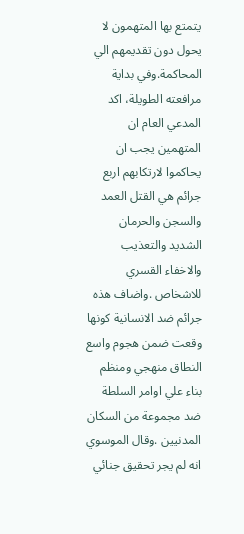يتمتع بها المتهمون لا يحول دون تقديمهم الي المحاكمة.وفي بداية مرافعته الطويلة، اكد المدعي العام ان المتهمين يجب ان يحاكموا لارتكابهم اربع جرائم هي القتل العمد والسجن والحرمان الشديد والتعذيب والاخفاء القسري للاشخاص .واضاف هذه جرائم ضد الانسانية كونها وقعت ضمن هجوم واسع النطاق منهجي ومنظم بناء علي اوامر السلطة ضد مجموعة من السكان المدنيين .وقال الموسوي انه لم يجر تحقيق جنائي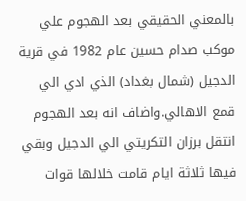بالمعني الحقيقي بعد الهجوم علي موكب صدام حسين عام 1982 في قرية الدجيل (شمال بغداد) الذي ادي الي قمع الاهالي.واضاف انه بعد الهجوم انتقل برزان التكريتي الي الدجيل وبقي فيها ثلاثة ايام قامت خلالها قوات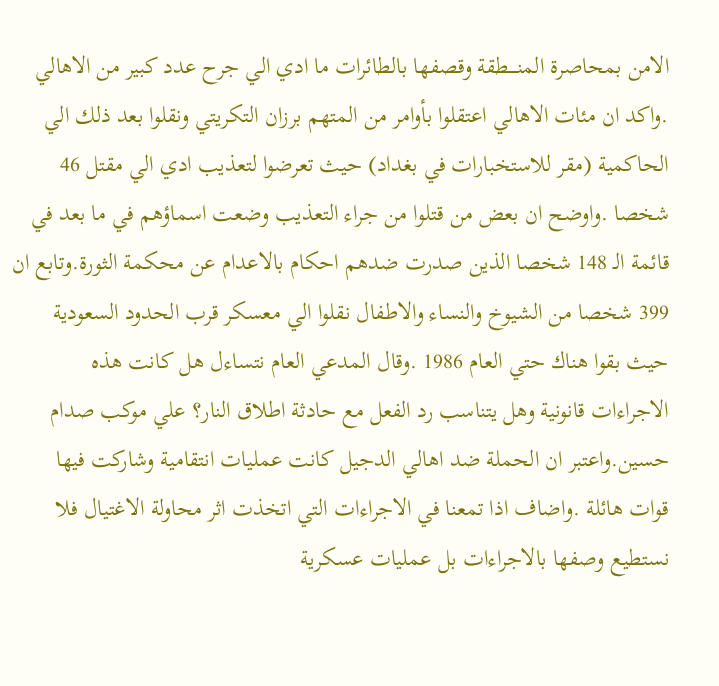الامن بمحاصرة المنــــطقة وقصفها بالطائرات ما ادي الي جرح عدد كبير من الاهالي .واكد ان مئات الاهالي اعتقلوا بأوامر من المتهم برزان التكريتي ونقلوا بعد ذلك الي الحاكمية (مقر للاستخبارات في بغداد) حيث تعرضوا لتعذيب ادي الي مقتل 46 شخصا .واوضح ان بعض من قتلوا من جراء التعذيب وضعت اسماؤهم في ما بعد في قائمة الـ 148 شخصا الذين صدرت ضدهم احكام بالاعدام عن محكمة الثورة.وتابع ان 399 شخصا من الشيوخ والنساء والاطفال نقلوا الي معسكر قرب الحدود السعودية حيث بقوا هناك حتي العام 1986 .وقال المدعي العام نتساءل هل كانت هذه الاجراءات قانونية وهل يتناسب رد الفعل مع حادثة اطلاق النار؟ علي موكب صدام حسين.واعتبر ان الحملة ضد اهالي الدجيل كانت عمليات انتقامية وشاركت فيها قوات هائلة .واضاف اذا تمعنا في الاجراءات التي اتخذت اثر محاولة الاغتيال فلا نستطيع وصفها بالاجراءات بل عمليات عسكرية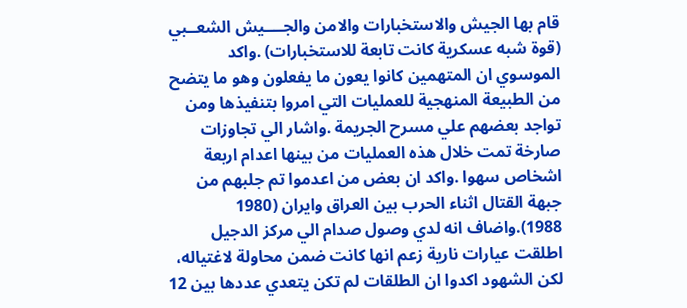قام بها الجيش والاستخبارات والامن والجــــيش الشعــبي (قوة شبه عسكرية كانت تابعة للاستخبارات) .واكد الموسوي ان المتهمين كانوا يعون ما يفعلون وهو ما يتضح من الطبيعة المنهجية للعمليات التي امروا بتنفيذها ومن تواجد بعضهم علي مسرح الجريمة .واشار الي تجاوزات صارخة تمت خلال هذه العمليات من بينها اعدام اربعة اشخاص سهوا .واكد ان بعض من اعدموا تم جلبهم من جبهة القتال اثناء الحرب بين العراق وايران (1980 1988).واضاف انه لدي وصول صدام الي مركز الدجيل اطلقت عيارات نارية زعم انها كانت ضمن محاولة لاغتياله، لكن الشهود اكدوا ان الطلقات لم تكن يتعدي عددها بين 12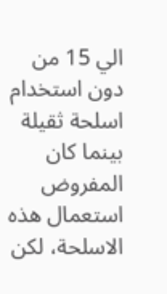الي 15 من دون استخدام اسلحة ثقيلة بينما كان المفروض استعمال هذه الاسلحة، لكن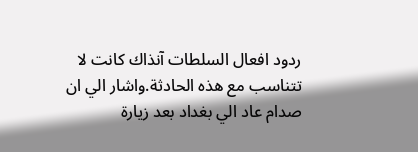ردود افعال السلطات آنذاك كانت لا تتناسب مع هذه الحادثة.واشار الي ان صدام عاد الي بغداد بعد زيارة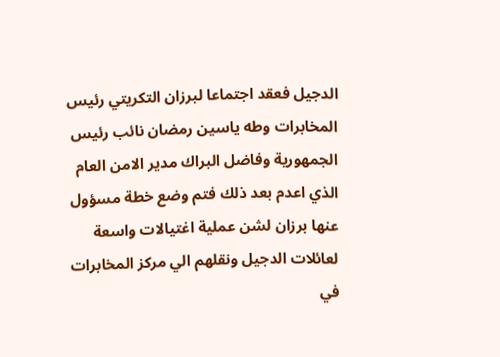الدجيل فعقد اجتماعا لبرزان التكريتي رئيس المخابرات وطه ياسين رمضان نائب رئيس الجمهورية وفاضل البراك مدير الامن العام الذي اعدم بعد ذلك فتم وضع خطة مسؤول عنها برزان لشن عملية اغتيالات واسعة لعائلات الدجيل ونقلهم الي مركز المخابرات في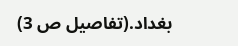بغداد.(تفاصيل ص 3)